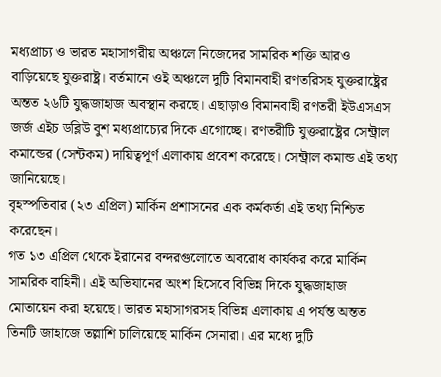মধ্যপ্রাচ্য ও ভারত মহাসাগরীয় অঞ্চলে নিজেদের সামরিক শক্তি আরও বাড়িয়েছে যুক্তরাষ্ট্র। বর্তমানে ওই অঞ্চলে দুটি বিমানবাহী রণতরিসহ যুক্তরাষ্ট্রের অন্তত ২৬টি যুদ্ধজাহাজ অবস্থান করছে। এছাড়াও বিমানবাহী রণতরী ইউএসএস জর্জ এইচ ডব্লিউ বুশ মধ্যপ্রাচ্যের দিকে এগোচ্ছে। রণতরীটি যুক্তরাষ্ট্রের সেন্ট্রাল কমান্ডের (সেন্টকম) দায়িত্বপূর্ণ এলাকায় প্রবেশ করেছে। সেন্ট্রাল কমান্ড এই তথ্য জানিয়েছে।
বৃহস্পতিবার (২৩ এপ্রিল) মার্কিন প্রশাসনের এক কর্মকর্তা এই তথ্য নিশ্চিত করেছেন।
গত ১৩ এপ্রিল থেকে ইরানের বন্দরগুলোতে অবরোধ কার্যকর করে মার্কিন সামরিক বাহিনী। এই অভিযানের অংশ হিসেবে বিভিন্ন দিকে যুদ্ধজাহাজ মোতায়েন করা হয়েছে। ভারত মহাসাগরসহ বিভিন্ন এলাকায় এ পর্যন্ত অন্তত তিনটি জাহাজে তল্লাশি চালিয়েছে মার্কিন সেনারা। এর মধ্যে দুটি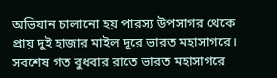অভিযান চালানো হয় পারস্য উপসাগর থেকে প্রায় দুই হাজার মাইল দূরে ভারত মহাসাগরে।
সবশেষ গত বুধবার রাতে ভারত মহাসাগরে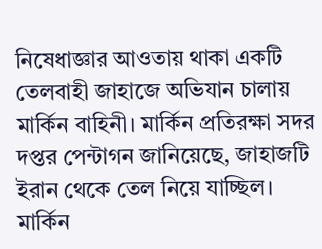নিষেধাজ্ঞার আওতায় থাকা একটি তেলবাহী জাহাজে অভিযান চালায় মার্কিন বাহিনী। মার্কিন প্রতিরক্ষা সদর দপ্তর পেন্টাগন জানিয়েছে, জাহাজটি ইরান থেকে তেল নিয়ে যাচ্ছিল।
মার্কিন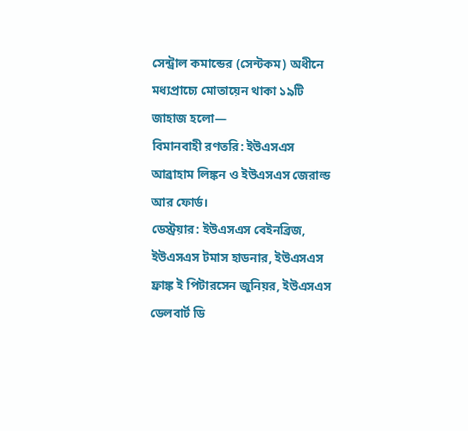সেন্ট্রাল কমান্ডের (সেন্টকম) অধীনে মধ্যপ্রাচ্যে মোতায়েন থাকা ১৯টি জাহাজ হলো—
বিমানবাহী রণতরি: ইউএসএস আব্রাহাম লিঙ্কন ও ইউএসএস জেরাল্ড আর ফোর্ড।
ডেস্ট্রয়ার: ইউএসএস বেইনব্রিজ, ইউএসএস টমাস হাডনার, ইউএসএস ফ্রাঙ্ক ই পিটারসেন জুনিয়র, ইউএসএস ডেলবার্ট ডি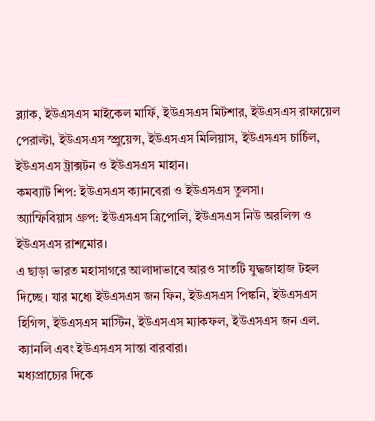ব্ল্যাক, ইউএসএস মাইকেল মার্ফি, ইউএসএস মিটশার, ইউএসএস রাফায়েল পেরাল্টা, ইউএসএস স্প্রুয়েন্স, ইউএসএস মিলিয়াস, ইউএসএস চার্চিল, ইউএসএস ট্রাক্সটন ও ইউএসএস মাহান।
কমব্যাট শিপ: ইউএসএস ক্যানবেরা ও ইউএসএস তুলসা।
অ্যাম্ফিবিয়াস গ্রুপ: ইউএসএস ত্রিপোলি, ইউএসএস নিউ অরলিন্স ও ইউএসএস রাশমোর।
এ ছাড়া ভারত মহাসাগরে আলাদাভাবে আরও সাতটি যুদ্ধজাহাজ টহল দিচ্ছে। যার মধ্যে ইউএসএস জন ফিন, ইউএসএস পিঙ্কনি, ইউএসএস হিগিন্স, ইউএসএস মাস্টিন, ইউএসএস ম্যাকফল, ইউএসএস জন এল. ক্যানলি এবং ইউএসএস সান্তা বারবারা।
মধ্যপ্রাচ্যের দিকে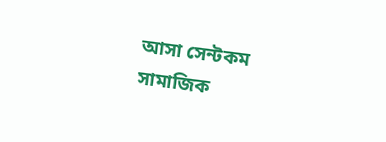আসা সেন্টকম সামাজিক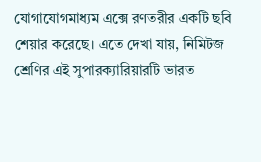যোগাযোগমাধ্যম এক্সে রণতরীর একটি ছবি শেয়ার করেছে। এতে দেখা যায়, নিমিটজ শ্রেণির এই সুপারক্যারিয়ারটি ভারত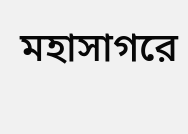মহাসাগরে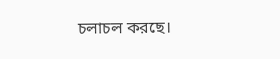চলাচল করছে।